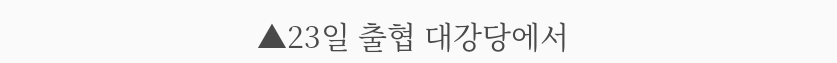▲23일 출협 대강당에서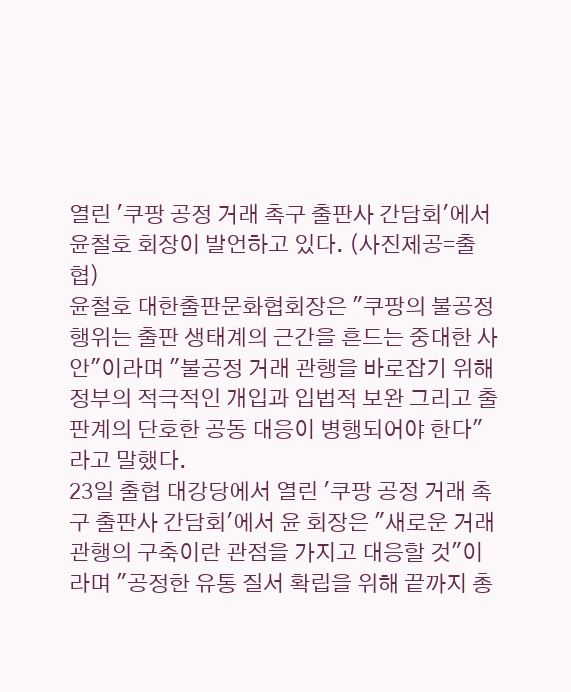열린 '쿠팡 공정 거래 촉구 출판사 간담회'에서 윤철호 회장이 발언하고 있다. (사진제공=출협)
윤철호 대한출판문화협회장은 "쿠팡의 불공정 행위는 출판 생태계의 근간을 흔드는 중대한 사안"이라며 "불공정 거래 관행을 바로잡기 위해 정부의 적극적인 개입과 입법적 보완 그리고 출판계의 단호한 공동 대응이 병행되어야 한다"라고 말했다.
23일 출협 대강당에서 열린 '쿠팡 공정 거래 촉구 출판사 간담회'에서 윤 회장은 "새로운 거래 관행의 구축이란 관점을 가지고 대응할 것"이라며 "공정한 유통 질서 확립을 위해 끝까지 총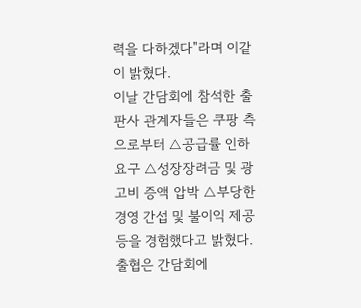력을 다하겠다"라며 이같이 밝혔다.
이날 간담회에 참석한 출판사 관계자들은 쿠팡 측으로부터 △공급률 인하 요구 △성장장려금 및 광고비 증액 압박 △부당한 경영 간섭 및 불이익 제공 등을 경험했다고 밝혔다.
출협은 간담회에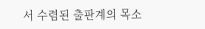서 수렴된 출판계의 목소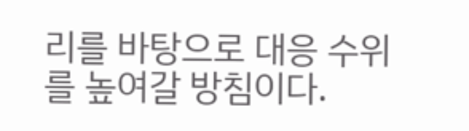리를 바탕으로 대응 수위를 높여갈 방침이다.